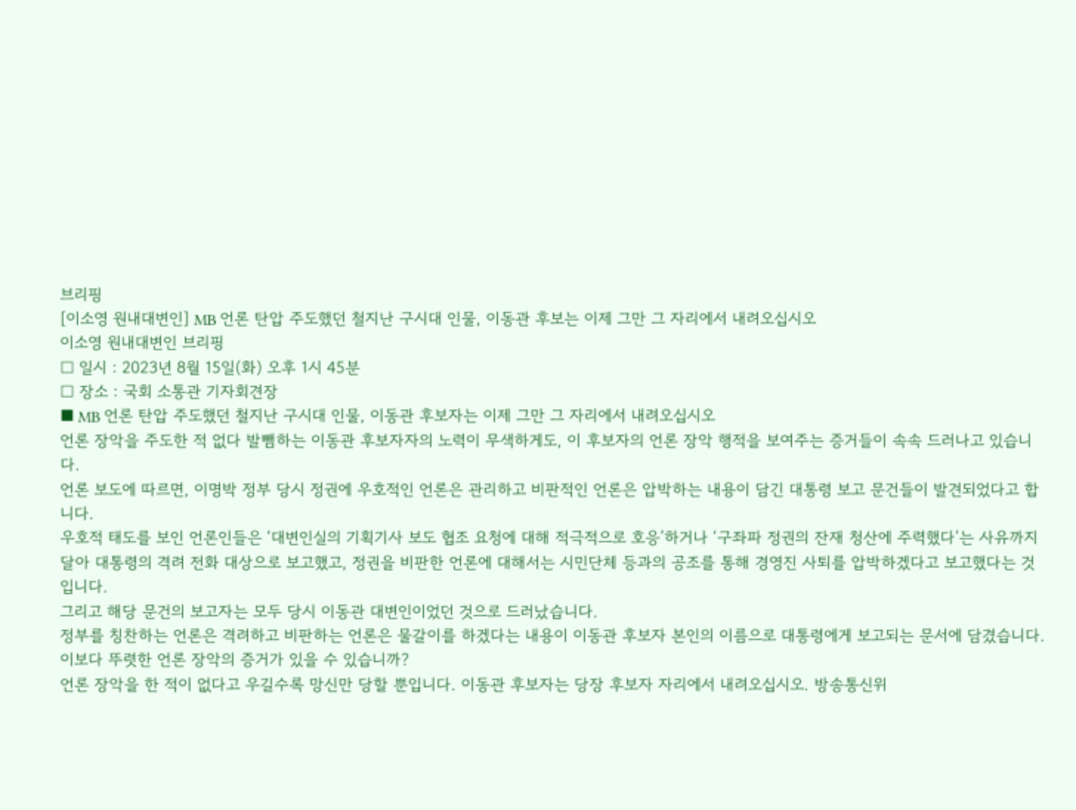브리핑
[이소영 원내대변인] MB 언론 탄압 주도했던 철지난 구시대 인물, 이동관 후보는 이제 그만 그 자리에서 내려오십시오
이소영 원내대변인 브리핑
□ 일시 : 2023년 8월 15일(화) 오후 1시 45분
□ 장소 : 국회 소통관 기자회견장
■ MB 언론 탄압 주도했던 철지난 구시대 인물, 이동관 후보자는 이제 그만 그 자리에서 내려오십시오
언론 장악을 주도한 적 없다 발뺌하는 이동관 후보자자의 노력이 무색하게도, 이 후보자의 언론 장악 행적을 보여주는 증거들이 속속 드러나고 있습니다.
언론 보도에 따르면, 이명박 정부 당시 정권에 우호적인 언론은 관리하고 비판적인 언론은 압박하는 내용이 담긴 대통령 보고 문건들이 발견되었다고 합니다.
우호적 태도를 보인 언론인들은 ‘대변인실의 기획기사 보도 협조 요청에 대해 적극적으로 호응’하거나 ‘구좌파 정권의 잔재 청산에 주력했다’는 사유까지 달아 대통령의 격려 전화 대상으로 보고했고, 정권을 비판한 언론에 대해서는 시민단체 등과의 공조를 통해 경영진 사퇴를 압박하겠다고 보고했다는 것입니다.
그리고 해당 문건의 보고자는 모두 당시 이동관 대변인이었던 것으로 드러났습니다.
정부를 칭찬하는 언론은 격려하고 비판하는 언론은 물갈이를 하겠다는 내용이 이동관 후보자 본인의 이름으로 대통령에게 보고되는 문서에 담겼습니다. 이보다 뚜렷한 언론 장악의 증거가 있을 수 있습니까?
언론 장악을 한 적이 없다고 우길수록 망신만 당할 뿐입니다. 이동관 후보자는 당장 후보자 자리에서 내려오십시오. 방송통신위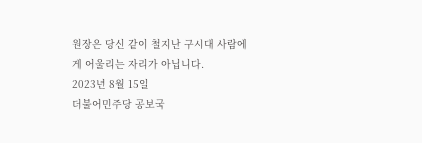원장은 당신 같이 철지난 구시대 사람에게 어울리는 자리가 아닙니다.
2023년 8월 15일
더불어민주당 공보국